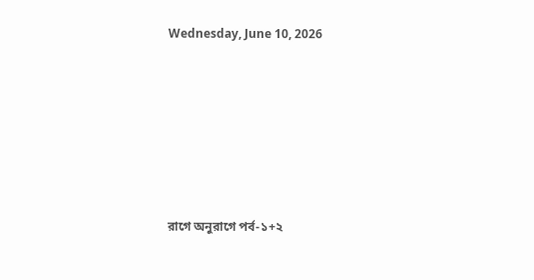Wednesday, June 10, 2026







রাগে অনুরাগে পর্ব-১+২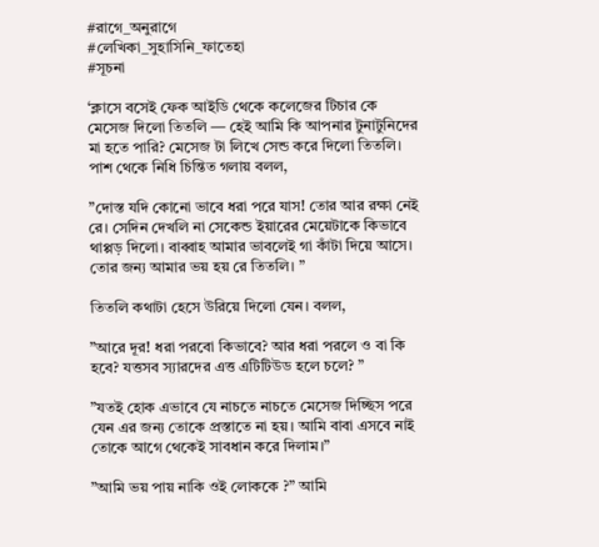#রাগে_অনুরাগে
#লেখিকা_সুহাসিনি_ফাতেহা
#সূচনা

‘ক্লাসে বসেই ফেক আইডি থেকে কলেজের টিচার কে মেসেজ দিলো তিতলি — হেই আমি কি আপনার টুনাটুনিদের মা হতে পারি? মেসেজ টা লিখে সেন্ড করে দিলো তিতলি। পাশ থেকে নিধি চিন্তিত গলায় বলল,

”দোস্ত যদি কোনো ভাবে ধরা পরে যাস! তোর আর রক্ষা নেই রে। সেদিন দেখলি না সেকেন্ড ইয়ারের মেয়েটাকে কিভাবে থাপ্পড় দিলো। বাব্বাহ আমার ভাবলেই গা কাঁটা দিয়ে আসে। তোর জন্য আমার ভয় হয় রে তিতলি। ”

তিতলি কথাটা হেসে উরিয়ে দিলো যেন। বলল,

”আরে দূর! ধরা পরবো কিভাবে? আর ধরা পরলে ও বা কি হবে? যত্তসব স্যারদের এত্ত এটিটিউড হলে চলে? ”

”যতই হোক এভাবে যে নাচতে নাচতে মেসেজ দিচ্ছিস পরে যেন এর জন্য তোকে প্রস্তাতে না হয়। আমি বাবা এসবে নাই তোকে আগে থেকেই সাবধান করে দিলাম।”

”আমি ভয় পায় নাকি ওই লোককে ?” আমি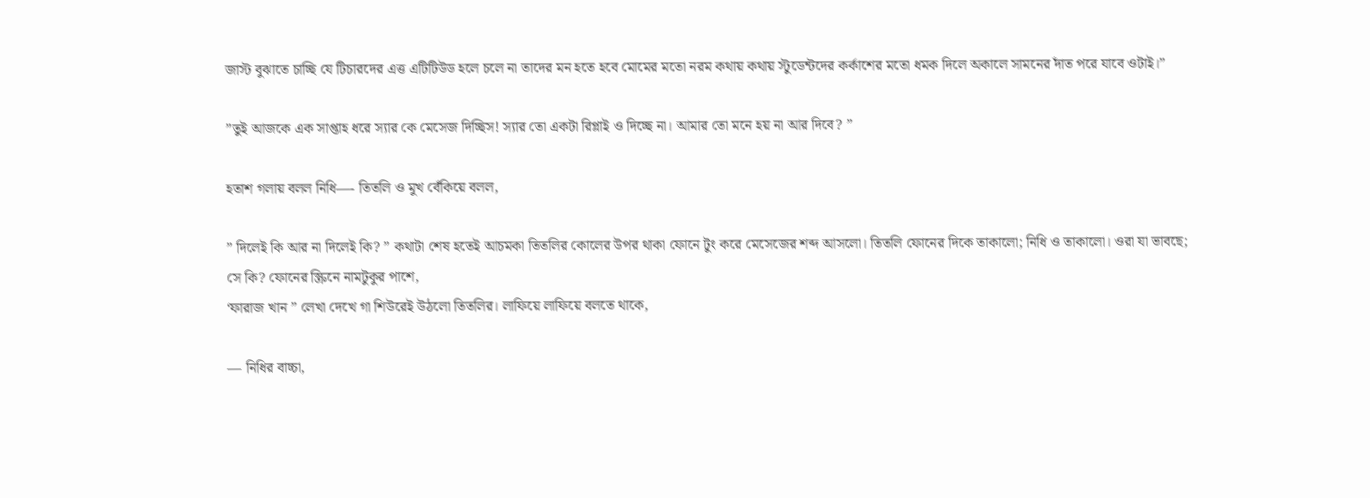জাস্ট বুঝাতে চাচ্ছি যে টিচারদের এত্ত এটিটিউড হলে চলে না তাদের মন হতে হবে মোমের মতো নরম কথায় কথায় স্টুডেন্টদের কর্কাশের মতো ধমক দিলে অকালে সামনের দাঁত পরে যাবে ওটাই।”

”তুই আজকে এক সাপ্তাহ ধরে স্যার কে মেসেজ দিচ্ছিস! স্যার তো একটা রিপ্লাই ও দিচ্ছে না। আমার তো মনে হয় না আর দিবে? ”

হতাশ গলায় বলল নিধি—- তিতলি ও মুখ বেঁকিয়ে বলল,

” দিলেই কি আর না দিলেই কি? ” কথাটা শেষ হতেই আচমকা তিতলির কোলের উপর থাকা ফোনে টুং করে মেসেজের শব্দ আসলো। তিতলি ফোনের দিকে তাকালো; নিধি ও তাকালো। ওরা যা ভাবছে; সে কি? ফোনের স্ক্রিনে নামটুকুর পাশে,
‘ফারাজ খান ” লেখা দেখে গা শিউরেই উঠলো তিতলির। লাফিয়ে লাফিয়ে বলতে থাকে,

— নিধির বাচ্চা,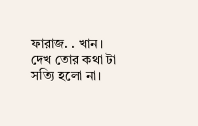ফারাজ. . খান। দেখ তোর কথা টা সত্যি হলো না।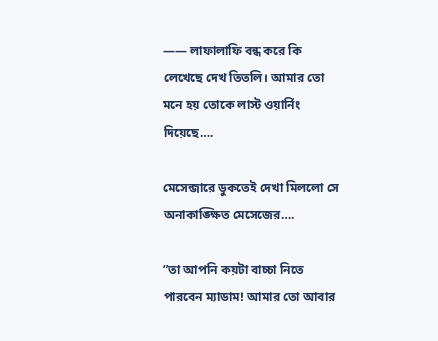—— লাফালাফি বন্ধ করে কি লেখেছে দেখ তিতলি। আমার তো মনে হয় তোকে লাস্ট ওয়ার্নিং দিয়েছে….

মেসেন্জারে ডুকতেই দেখা মিললো সে অনাকাঙ্ক্ষিত মেসেজের….

”তা আপনি কয়টা বাচ্চা নিতে পারবেন ম্যাডাম! আমার তো আবার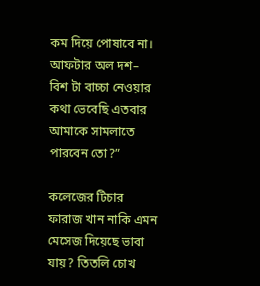কম দিয়ে পোষাবে না। আফটার অল দশ– বিশ টা বাচ্চা নেওয়ার কথা ভেবেছি এতবার আমাকে সামলাতে পারবেন তো?”

কলেজের টিচার ফারাজ খান নাকি এমন মেসেজ দিয়েছে ভাবা যায়? তিতলি চোখ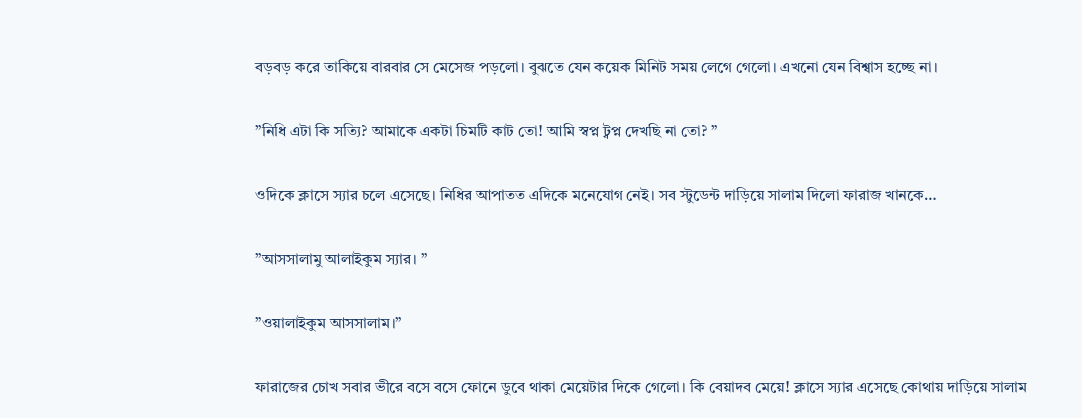বড়বড় করে তাকিয়ে বারবার সে মেসেজ পড়লো। বুঝতে যেন কয়েক মিনিট সময় লেগে গেলো। এখনো যেন বিশ্বাস হচ্ছে না।

”নিধি এটা কি সত্যি? আমাকে একটা চিমটি কাট তো! আমি স্বপ্ন ট্বপ্ন দেখছি না তো? ”

ওদিকে ক্লাসে স্যার চলে এসেছে। নিধির আপাতত এদিকে মনেযোগ নেই। সব স্টুডেন্ট দাড়িয়ে সালাম দিলো ফারাজ খানকে…

”আসসালামু আলাইকুম স্যার। ”

”ওয়ালাইকুম আসসালাম।”

ফারাজের চোখ সবার ভীরে বসে বসে ফোনে ডুবে থাকা মেয়েটার দিকে গেলো। কি বেয়াদব মেয়ে! ক্লাসে স্যার এসেছে কোথায় দাড়িয়ে সালাম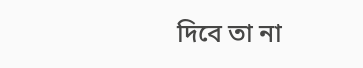দিবে তা না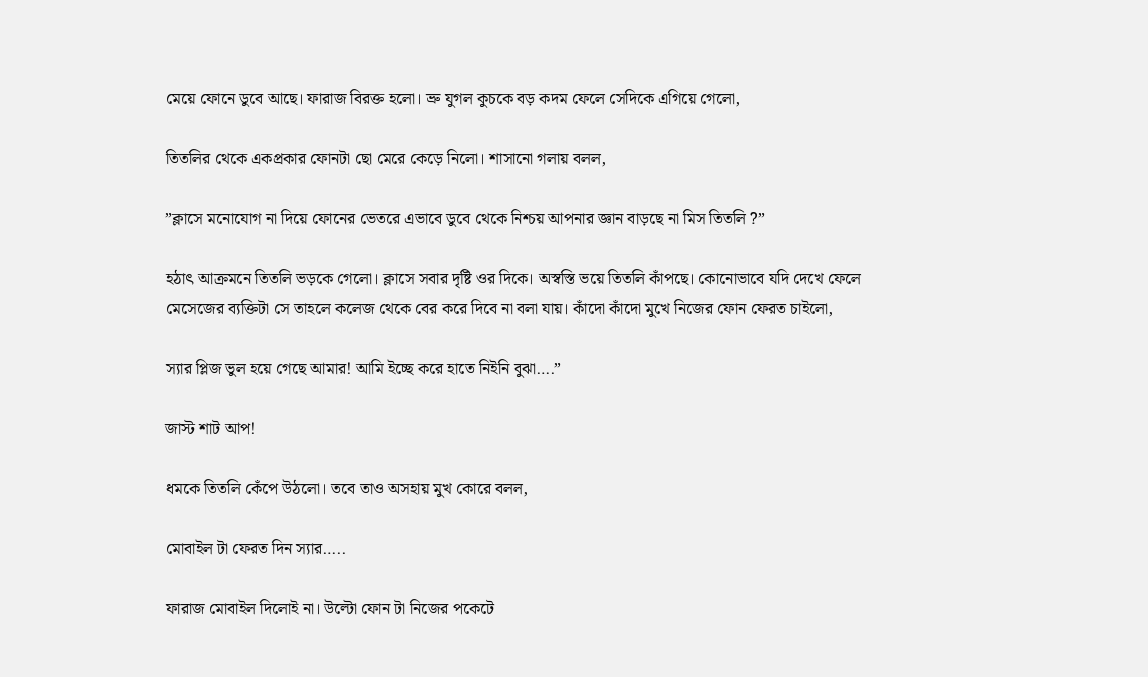মেয়ে ফোনে ডুবে আছে। ফারাজ বিরক্ত হলো। ভ্রু যুগল কুচকে বড় কদম ফেলে সেদিকে এগিয়ে গেলো,

তিতলির থেকে একপ্রকার ফোনটা ছো মেরে কেড়ে নিলো। শাসানো গলায় বলল,

”ক্লাসে মনোযোগ না দিয়ে ফোনের ভেতরে এভাবে ডুবে থেকে নিশ্চয় আপনার জ্ঞান বাড়ছে না মিস তিতলি ?”

হঠাৎ আক্রমনে তিতলি ভড়কে গেলো। ক্লাসে সবার দৃষ্টি ওর দিকে। অস্বস্তি ভয়ে তিতলি কাঁপছে। কোনোভাবে যদি দেখে ফেলে মেসেজের ব্যক্তিটা সে তাহলে কলেজ থেকে বের করে দিবে না বলা যায়। কাঁদো কাঁদো মুখে নিজের ফোন ফেরত চাইলো,

স্যার প্লিজ ভুল হয়ে গেছে আমার! আমি ইচ্ছে করে হাতে নিইনি বুঝা….”

জাস্ট শাট আপ!

ধমকে তিতলি কেঁপে উঠলো। তবে তাও অসহায় মুখ কোরে বলল,

মোবাইল টা ফেরত দিন স্যার…..

ফারাজ মোবাইল দিলোই না। উল্টো ফোন টা নিজের পকেটে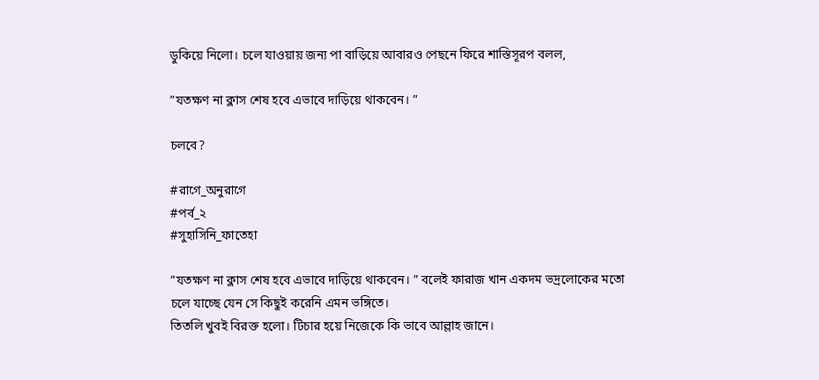ডুকিয়ে নিলো। চলে যাওয়ায় জন্য পা বাড়িয়ে আবারও পেছনে ফিরে শাস্তিসূরপ বলল,

”যতক্ষণ না ক্লাস শেষ হবে এভাবে দাড়িয়ে থাকবেন। ”

চলবে?

#রাগে_অনুরাগে
#পর্ব_২
#সুহাসিনি_ফাতেহা

”যতক্ষণ না ক্লাস শেষ হবে এভাবে দাড়িয়ে থাকবেন। ” বলেই ফারাজ খান একদম ভদ্রলোকের মতো চলে যাচ্ছে যেন সে কিছুই করেনি এমন ভঙ্গিতে।
তিতলি খুবই বিরক্ত হলো। টিচার হয়ে নিজেকে কি ভাবে আল্লাহ জানে।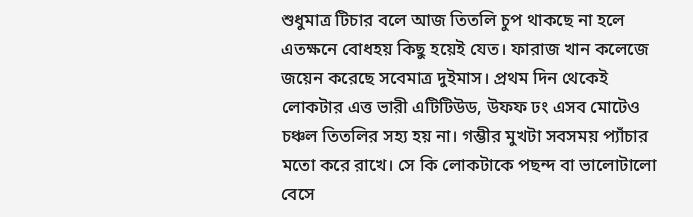শুধুমাত্র টিচার বলে আজ তিতলি চুপ থাকছে না হলে এতক্ষনে বোধহয় কিছু হয়েই যেত। ফারাজ খান কলেজে জয়েন করেছে সবেমাত্র দুইমাস। প্রথম দিন থেকেই লোকটার এত্ত ভারী এটিটিউড, উফফ ঢং এসব মোটেও চঞ্চল তিতলির সহ্য হয় না। গম্ভীর মুখটা সবসময় প্যাঁচার মতো করে রাখে। সে কি লোকটাকে পছন্দ বা ভালোটালো বেসে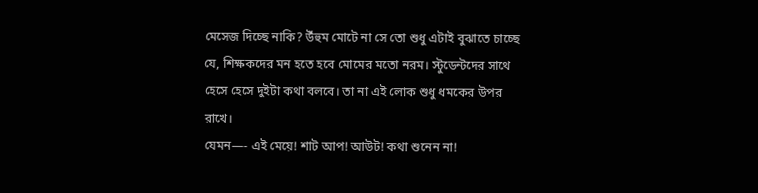মেসেজ দিচ্ছে নাকি? উঁহুম মোটে না সে তো শুধু এটাই বুঝাতে চাচ্ছে যে, শিক্ষকদের মন হতে হবে মোমের মতো নরম। স্টুডেন্টদের সাথে হেসে হেসে দুইটা কথা বলবে। তা না এই লোক শুধু ধমকের উপর রাখে।
যেমন—- এই মেয়ে! শাট আপ! আউট! কথা শুনেন না!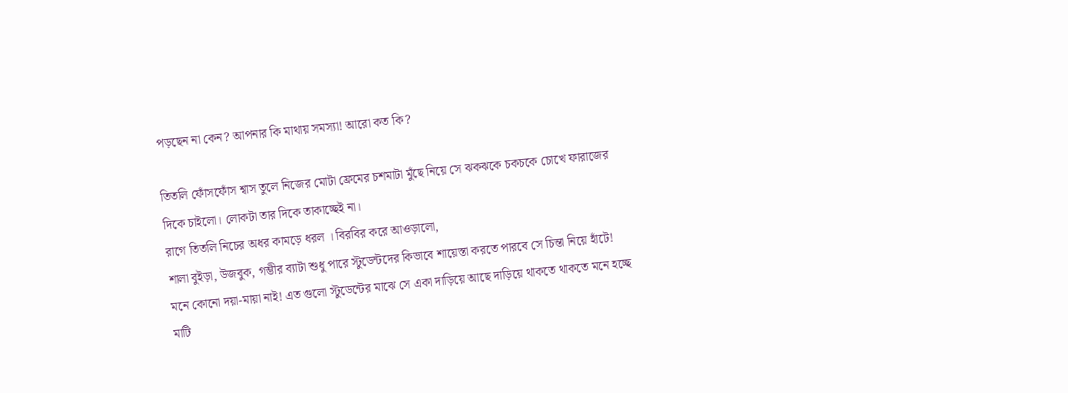পড়ছেন না কেন? আপনার কি মাথায় সমস্যা! আরো কত কি?

তিতলি ফোঁসফোঁস শ্বাস তুলে নিজের মোটা ফ্রেমের চশমাটা মুঁছে নিয়ে সে ঝকঝকে চকচকে চোখে ফারাজের দিকে চাইলো। লোকটা তার দিকে তাকাচ্ছেই না।
রাগে তিতলি নিচের অধর কামড়ে ধরল । বিরবির করে আওড়ালো,
শালা বুইড়া, উজবুক, গম্ভীর ব্যাটা শুধু পারে স্টুডেন্টদের কিভাবে শায়েস্তা করতে পারবে সে চিন্তা নিয়ে হাঁটে! মনে কোনো দয়া-মায়া নাই! এত গুলো স্টুডেন্টের মাঝে সে একা দাড়িয়ে আছে দাড়িয়ে থাকতে থাকতে মনে হচ্ছে মাটি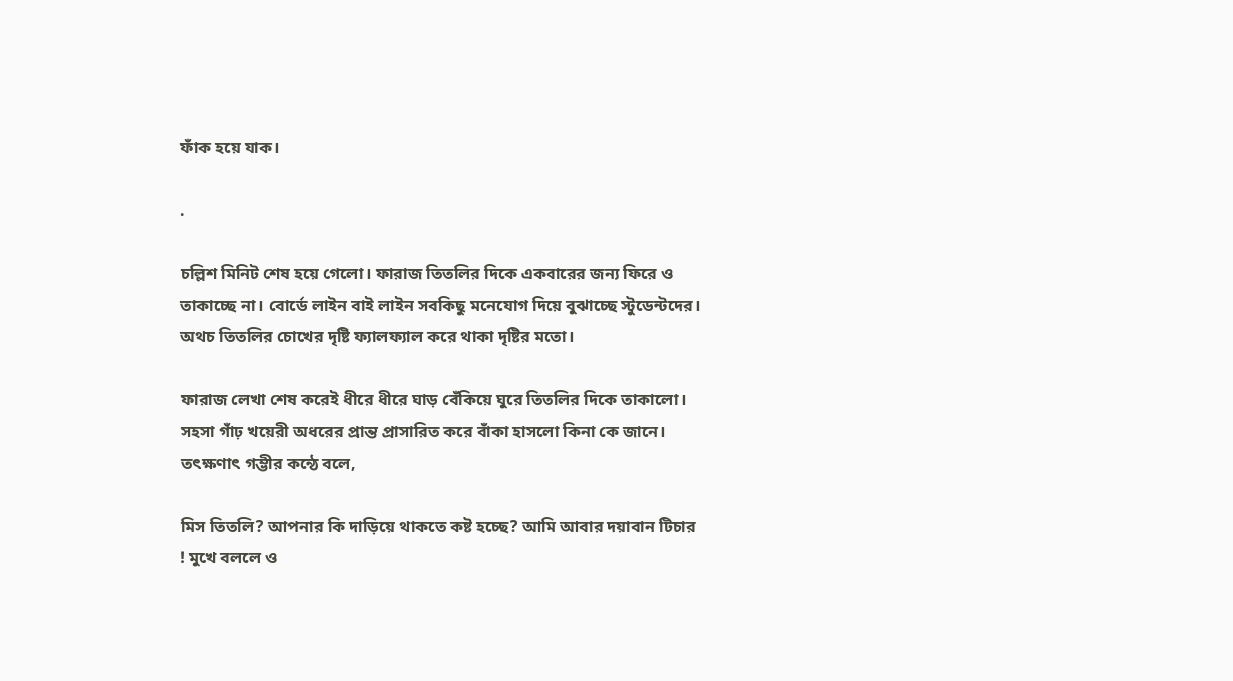ফাঁক হয়ে যাক।

.

চল্লিশ মিনিট শেষ হয়ে গেলো। ফারাজ তিতলির দিকে একবারের জন্য ফিরে ও তাকাচ্ছে না। বোর্ডে লাইন বাই লাইন সবকিছু মনেযোগ দিয়ে বুঝাচ্ছে স্টুডেন্টদের। অথচ তিতলির চোখের দৃষ্টি ফ্যালফ্যাল করে থাকা দৃষ্টির মতো।

ফারাজ লেখা শেষ করেই ধীরে ধীরে ঘাড় বেঁকিয়ে ঘুরে তিতলির দিকে তাকালো। সহসা গাঁঢ় খয়েরী অধরের প্রান্ত প্রাসারিত করে বাঁকা হাসলো কিনা কে জানে।
তৎক্ষণাৎ গম্ভীর কন্ঠে বলে,

মিস তিতলি? আপনার কি দাড়িয়ে থাকতে কষ্ট হচ্ছে? আমি আবার দয়াবান টিচার ! মুখে বললে ও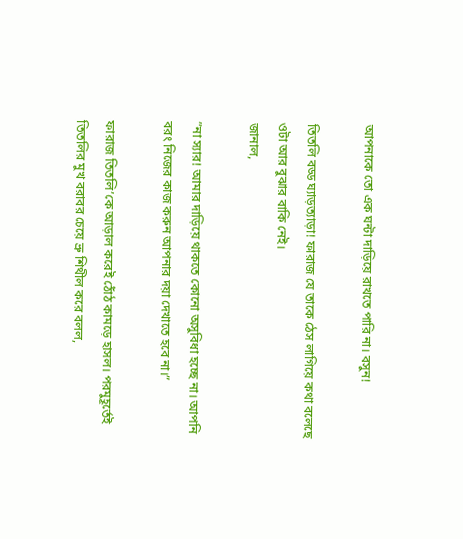আপনাকে তো এক ঘন্টা দাড়িয়ে রাখতে পারি না। বসুন!

তিতলি বড্ড ঘ্যাড়ত্যাড়া! ফারাজ যে তাকে ঠেস লাগিয়ে কথা বলেছে ওটা আর বুঝার বাকি নেই।
জানাল,

”না স্যার! আমার দাড়িয়ে থাকতে কোনো অসুবিধা হচ্ছে না। আপনি বরং নিজের কাজ করুন আপনার দয়া দেখাতে হবে না।”

ফারাজ তিতলি’কে আড়াল করেই ঠোঁঠ কামড়ে হাসল। পরমুহূর্তেই তিতলির মুখ বরাবর চেয়ে ভ্রু শিথীল করে বলল,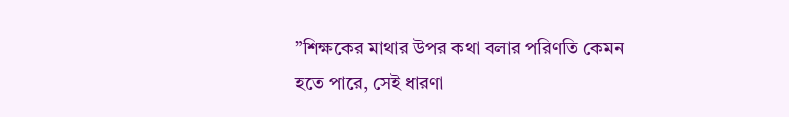”শিক্ষকের মাথার উপর কথা বলার পরিণতি কেমন হতে পারে, সেই ধারণা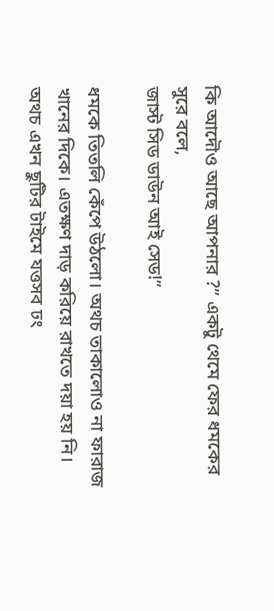কি আদৌও আছে আপনার ?” একটু থেমে ফের ধমকের সুরে বলে,
জাস্ট সিড ডাউন আই সেড!”

ধমকে তিতলি কেঁপে উঠলো। অথচ তাকালোও না ফারাজ খানের দিকে। এতক্ষণ দাড় করিয়ে রাখতে দয়া হয় নি। অথচ এখন ছুটির টাইমে যত্তসব ঢং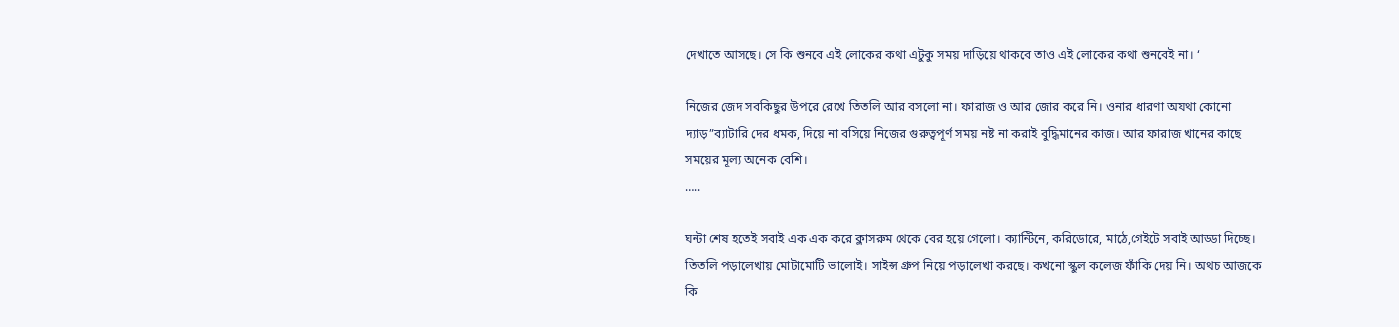দেখাতে আসছে। সে কি শুনবে এই লোকের কথা এটুকু সময় দাড়িয়ে থাকবে তাও এই লোকের কথা শুনবেই না। ‘

নিজের জেদ সবকিছুর উপরে রেখে তিতলি আর বসলো না। ফারাজ ও আর জোর করে নি। ওনার ধারণা অযথা কোনো দ্যাড়”ব্যাটারি দের ধমক, দিয়ে না বসিয়ে নিজের গুরুত্বপূর্ণ সময় নষ্ট না করাই বুদ্ধিমানের কাজ। আর ফারাজ খানের কাছে সময়ের মূল্য অনেক বেশি।
…..

ঘন্টা শেষ হতেই সবাই এক এক করে ক্লাসরুম থেকে বের হয়ে গেলো। ক্যান্টিনে, করিডোরে, মাঠে,গেইটে সবাই আড্ডা দিচ্ছে। তিতলি পড়ালেখায় মোটামোটি ভালোই। সাইন্স গ্রুপ নিয়ে পড়ালেখা করছে। কখনো স্কুল কলেজ ফাঁকি দেয় নি। অথচ আজকে কি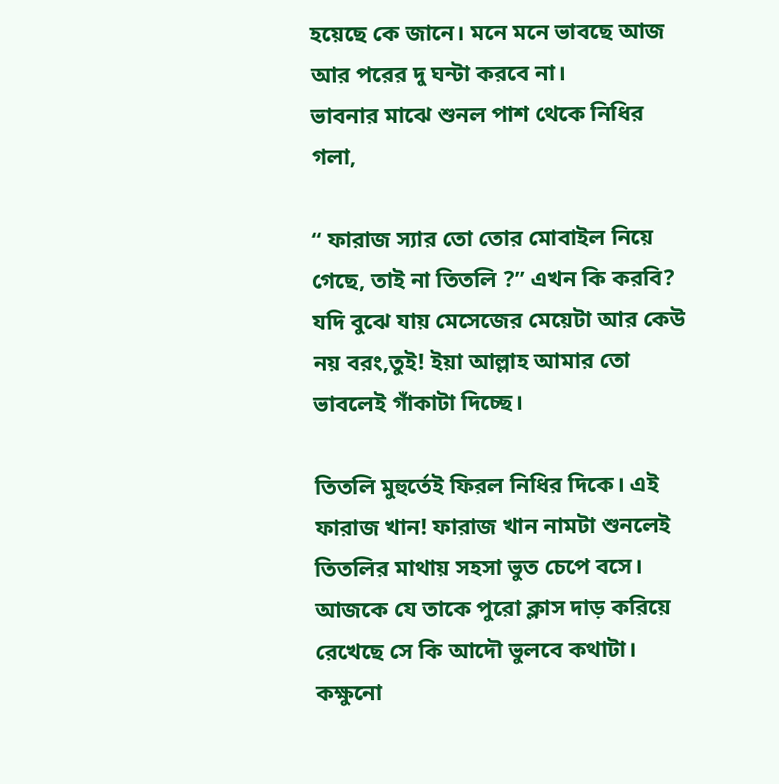হয়েছে কে জানে। মনে মনে ভাবছে আজ আর পরের দু ঘন্টা করবে না।
ভাবনার মাঝে শুনল পাশ থেকে নিধির গলা,

“ ফারাজ স্যার তো তোর মোবাইল নিয়ে গেছে, তাই না তিতলি ?” এখন কি করবি? যদি বুঝে যায় মেসেজের মেয়েটা আর কেউ নয় বরং,তুই! ইয়া আল্লাহ আমার তো ভাবলেই গাঁকাটা দিচ্ছে।

তিতলি মুহুর্তেই ফিরল নিধির দিকে। এই ফারাজ খান! ফারাজ খান নামটা শুনলেই তিতলির মাথায় সহসা ভুত চেপে বসে। আজকে যে তাকে পুরো ক্লাস দাড় করিয়ে রেখেছে সে কি আদৌ ভুলবে কথাটা। কক্ষুনো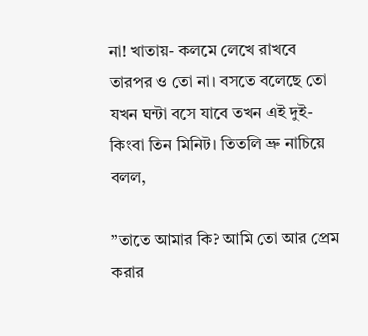না! খাতায়- কলমে লেখে রাখবে তারপর ও তো না। বসতে বলেছে তো যখন ঘন্টা বসে যাবে তখন এই দুই-কিংবা তিন মিনিট। তিতলি ভ্রু নাচিয়ে বলল,

”তাতে আমার কি? আমি তো আর প্রেম করার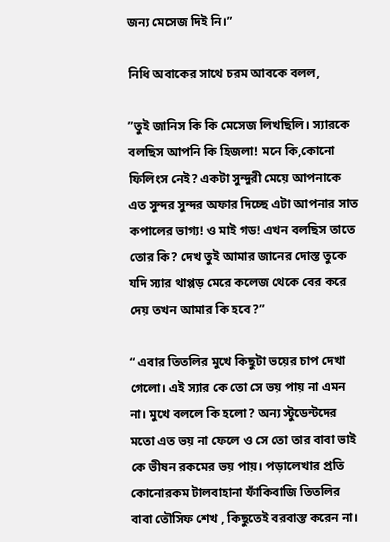জন্য মেসেজ দিই নি।”

নিধি অবাকের সাথে চরম আবকে বলল,

”তুই জানিস কি কি মেসেজ লিখছিলি। স্যারকে বলছিস আপনি কি হিজলা! মনে কি,কোনো ফিলিংস নেই? একটা সুন্দুরী মেয়ে আপনাকে এত সুন্দর সুন্দর অফার দিচ্ছে এটা আপনার সাত কপালের ভাগ্য! ও মাই গড! এখন বলছিস তাতে তোর কি? দেখ তুই আমার জানের দোস্ত তুকে যদি স্যার থাপ্পড় মেরে কলেজ থেকে বের করে দেয় তখন আমার কি হবে?”

“ এবার তিতলির মুখে কিছুটা ভয়ের চাপ দেখা গেলো। এই স্যার কে তো সে ভয় পায় না এমন না। মুখে বললে কি হলো? অন্য স্টুডেন্টদের মতো এত ভয় না ফেলে ও সে তো তার বাবা ভাই কে ভীষন রকমের ভয় পায়। পড়ালেখার প্রতি কোনোরকম টালবাহানা ফাঁকিবাজি তিতলির বাবা তৌসিফ শেখ , কিছুতেই বরবাস্ত করেন না।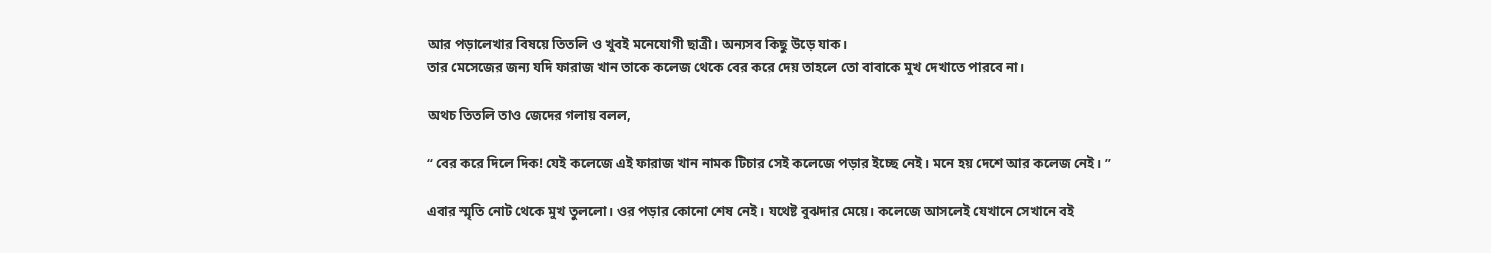আর পড়ালেখার বিষয়ে তিতলি ও খুবই মনেযোগী ছাত্রী। অন্যসব কিছু উড়ে যাক।
তার মেসেজের জন্য যদি ফারাজ খান তাকে কলেজ থেকে বের করে দেয় তাহলে তো বাবাকে মুখ দেখাতে পারবে না।

অথচ তিতলি তাও জেদের গলায় বলল,

“ বের করে দিলে দিক! যেই কলেজে এই ফারাজ খান নামক টিচার সেই কলেজে পড়ার ইচ্ছে নেই। মনে হয় দেশে আর কলেজ নেই। ”

এবার স্মৃতি নোট থেকে মুখ তুললো। ওর পড়ার কোনো শেষ নেই। যথেষ্ট বুঝদার মেয়ে। কলেজে আসলেই যেখানে সেখানে বই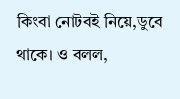কিংবা নোটবই নিয়ে,ডুবে থাকে। ও বলল,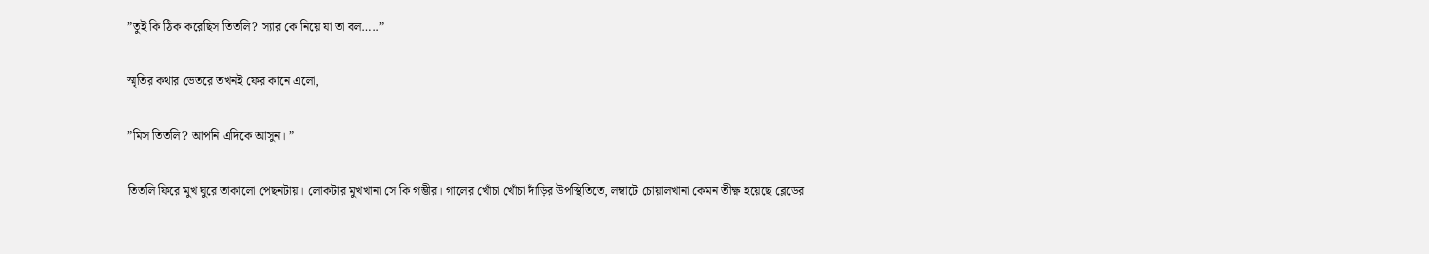”তুই কি ঠিক করেছিস তিতলি? স্যার কে নিয়ে যা তা বল…..”

স্মৃতির কথার ভেতরে তখনই ফের কানে এলো,

”মিস তিতলি? আপনি এদিকে আসুন। ”

তিতলি ফিরে মুখ ঘুরে তাকালো পেছনটায়। লোকটার মুখখানা সে কি গম্ভীর। গালের খোঁচা খোঁচা দাঁড়ির উপস্থিতিতে, লম্বাটে চোয়ালখানা কেমন তীক্ষ্ণ হয়েছে ব্লেডের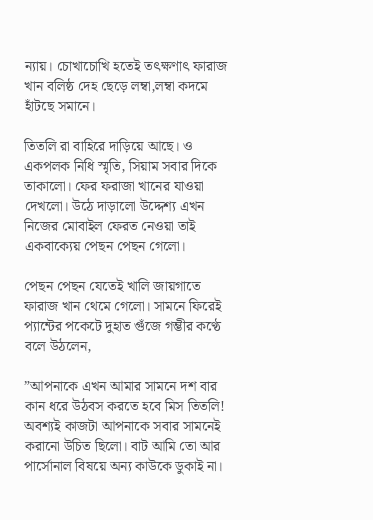ন্যায়। চোখাচোখি হতেই তৎক্ষণাৎ ফারাজ খান বলিষ্ঠ দেহ ছেড়ে লম্বা,লম্বা কদমে হাঁটছে সমানে।

তিতলি রা বাহিরে দাড়িয়ে আছে। ও একপলক নিধি স্মৃতি, সিয়াম সবার দিকে তাকালো। ফের ফরাজা খানের যাওয়া দেখলো। উঠে দাড়ালো উদ্দেশ্য এখন নিজের মোবাইল ফেরত নেওয়া তাই একবাক্যেয় পেছন পেছন গেলো।

পেছন পেছন যেতেই খালি জায়গাতে ফারাজ খান থেমে গেলো। সামনে ফিরেই প্যান্টের পকেটে দুহাত গুঁজে গম্ভীর কণ্ঠে বলে উঠলেন,

”আপনাকে এখন আমার সামনে দশ বার কান ধরে উঠবস করতে হবে মিস তিতলি! অবশ্যই কাজটা আপনাকে সবার সামনেই করানো উচিত ছিলো। বাট আমি তো আর পার্সোনাল বিষয়ে অন্য কাউকে ডুকাই না।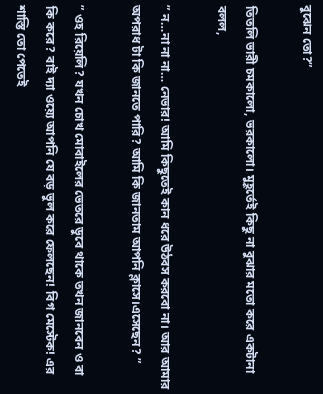বুঝেন তো?”

তিতলি ভারী চমকালো, ভরকালো। মুহূর্তেই কিছু না বুঝার মতো করে একটানা বলল,

” ন…না না না… নেভার! আমি কিছুতেই কান ধরে উঠবস করবো না। আর আমার অপরাধ টা কি জানতে পারি? আমি কি জানতাম আপনি ক্লাসে।এসেছেন? ”

” ওহ রিয়েলি? যখন চোখ মোবাইলের ভেতরে ডুবে থাকে তখন জানবেন ও বা কি করে? বাই দ্যা ওয়্যে আপনি যে বড় ভুল করে ফেলছেন! বিগ মেস্টেক! এর শাস্তি তো পেতেই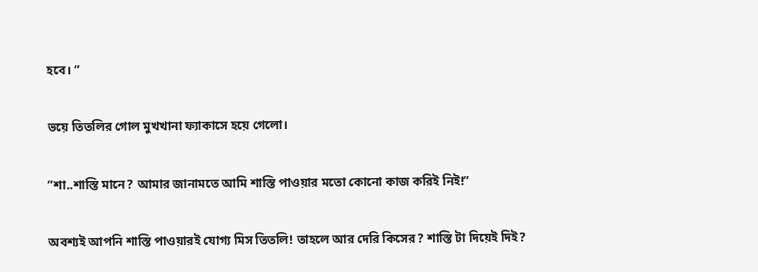হবে। ”

ভয়ে তিতলির গোল মুখখানা ফ্যাকাসে হয়ে গেলো।

”শা..শাস্তি মানে? আমার জানামতে আমি শাস্তি পাওয়ার মতো কোনো কাজ করিই নিই!”

অবশ্যই আপনি শাস্তি পাওয়ারই যোগ্য মিস তিতলি! তাহলে আর দেরি কিসের? শাস্তি টা দিয়েই দিই?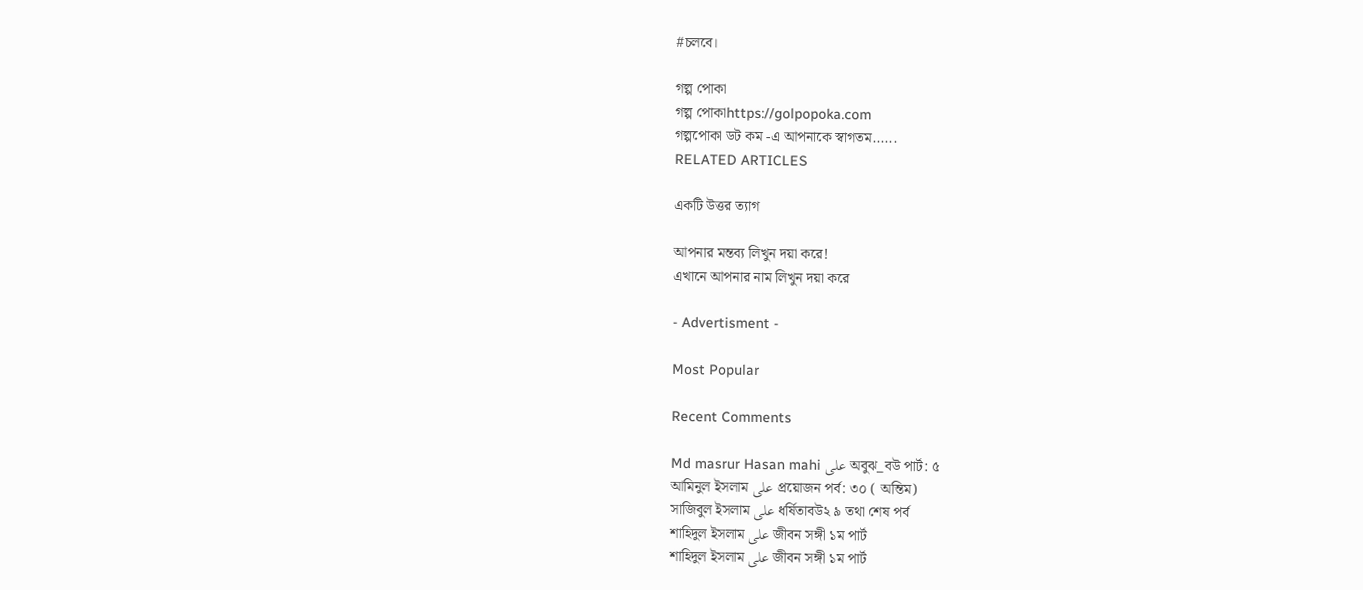#চলবে।

গল্প পোকা
গল্প পোকাhttps://golpopoka.com
গল্পপোকা ডট কম -এ আপনাকে স্বাগতম......
RELATED ARTICLES

একটি উত্তর ত্যাগ

আপনার মন্তব্য লিখুন দয়া করে!
এখানে আপনার নাম লিখুন দয়া করে

- Advertisment -

Most Popular

Recent Comments

Md masrur Hasan mahi على অবুঝ_বউ পার্ট: ৫
আমিনুল ইসলাম على প্রয়োজন পর্ব: ৩০ ( অন্তিম)
সাজিবুল ইসলাম على ধর্ষিতাবউ২ ৯ তথা শেষ পর্ব
শাহিদুল ইসলাম على জীবন সঙ্গী ১ম পার্ট
শাহিদুল ইসলাম على জীবন সঙ্গী ১ম পার্ট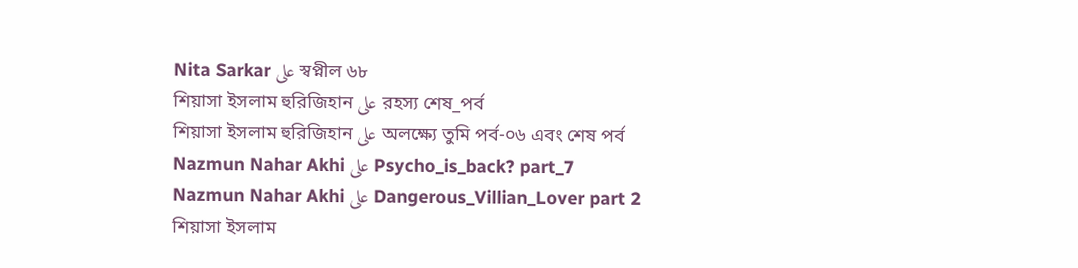Nita Sarkar على স্বপ্নীল ৬৮
শিয়াসা ইসলাম হুরিজিহান على রহস্য শেষ_পর্ব
শিয়াসা ইসলাম হুরিজিহান على অলক্ষ্যে তুমি পর্ব-০৬ এবং শেষ পর্ব
Nazmun Nahar Akhi على Psycho_is_back? part_7
Nazmun Nahar Akhi على Dangerous_Villian_Lover part 2
শিয়াসা ইসলাম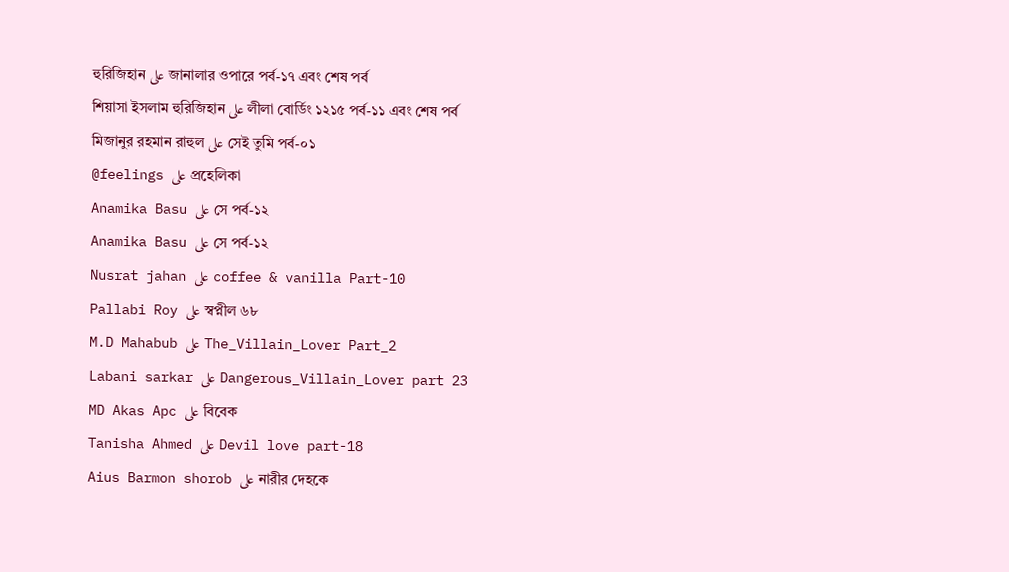হুরিজিহান على জানালার ওপারে পর্ব-১৭ এবং শেষ পর্ব
শিয়াসা ইসলাম হুরিজিহান على লীলা বোর্ডিং ১২১৫ পর্ব-১১ এবং শেষ পর্ব
মিজানুর রহমান রাহুল على সেই তুমি পর্ব-০১
@feelings على প্রহেলিকা
Anamika Basu على সে পর্ব-১২
Anamika Basu على সে পর্ব-১২
Nusrat jahan على coffee & vanilla Part-10
Pallabi Roy على স্বপ্নীল ৬৮
M.D Mahabub على The_Villain_Lover Part_2
Labani sarkar على Dangerous_Villain_Lover part 23
MD Akas Apc على বিবেক
Tanisha Ahmed على Devil love part-18
Aius Barmon shorob على নারীর দেহকে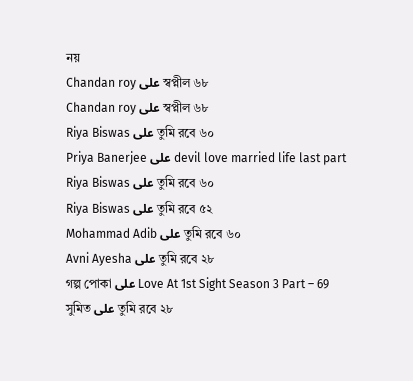নয়
Chandan roy على স্বপ্নীল ৬৮
Chandan roy على স্বপ্নীল ৬৮
Riya Biswas على তুমি রবে ৬০
Priya Banerjee على devil love married life last part
Riya Biswas على তুমি রবে ৬০
Riya Biswas على তুমি রবে ৫২
Mohammad Adib على তুমি রবে ৬০
Avni Ayesha على তুমি রবে ২৮
গল্প পোকা على Love At 1st Sight Season 3 Part – 69
সুমিত على তুমি রবে ২৮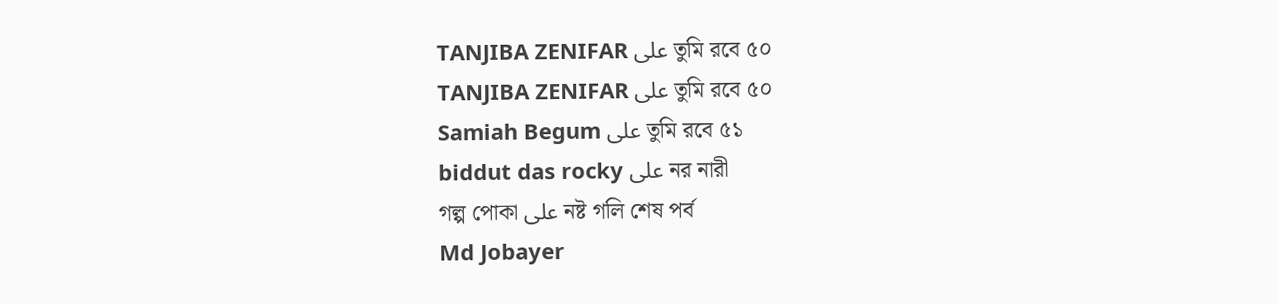TANJIBA ZENIFAR على তুমি রবে ৫০
TANJIBA ZENIFAR على তুমি রবে ৫০
Samiah Begum على তুমি রবে ৫১
biddut das rocky على নর নারী
গল্প পোকা على নষ্ট গলি শেষ পর্ব
Md Jobayer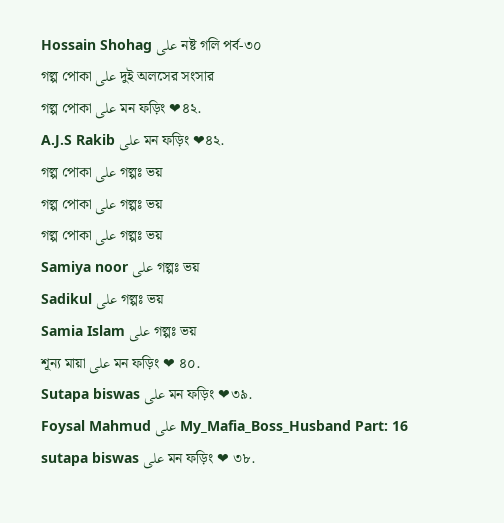Hossain Shohag على নষ্ট গলি পর্ব-৩০
গল্প পোকা على দুই অলসের সংসার
গল্প পোকা على মন ফড়িং ❤৪২.
A.J.S Rakib على মন ফড়িং ❤৪২.
গল্প পোকা على গল্পঃ ভয়
গল্প পোকা على গল্পঃ ভয়
গল্প পোকা على গল্পঃ ভয়
Samiya noor على গল্পঃ ভয়
Sadikul على গল্পঃ ভয়
Samia Islam على গল্পঃ ভয়
শূন্য মায়া على মন ফড়িং ❤ ৪০.
Sutapa biswas على মন ফড়িং ❤৩৯.
Foysal Mahmud على My_Mafia_Boss_Husband Part: 16
sutapa biswas على মন ফড়িং ❤ ৩৮.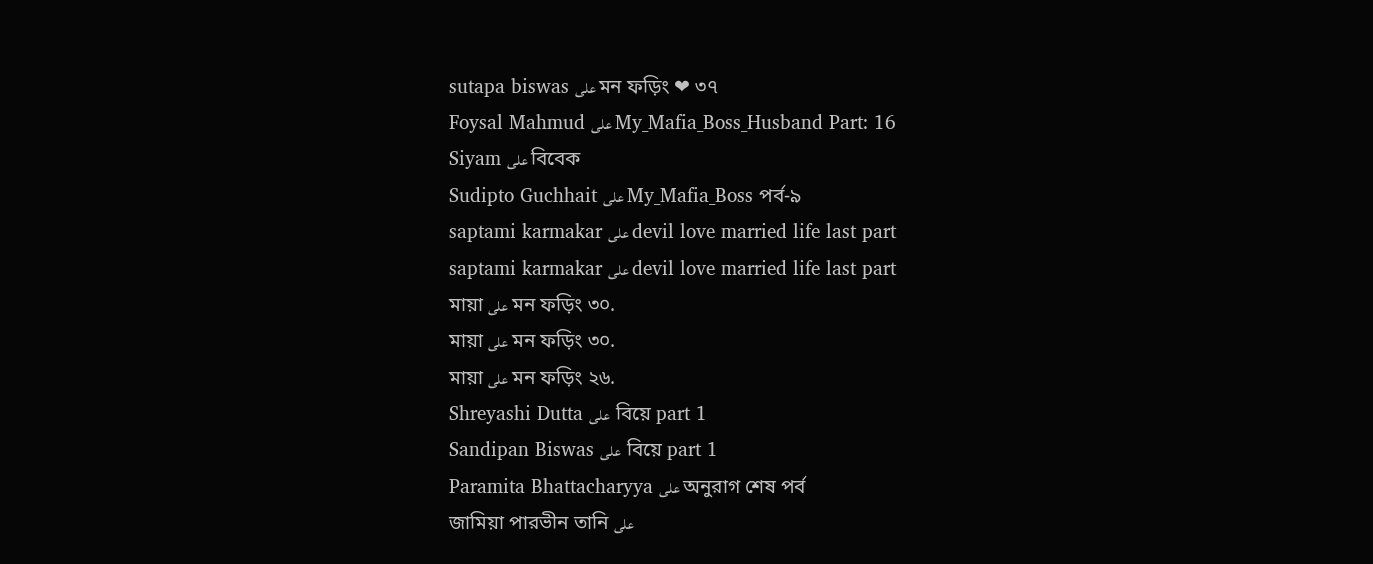sutapa biswas على মন ফড়িং ❤ ৩৭
Foysal Mahmud على My_Mafia_Boss_Husband Part: 16
Siyam على বিবেক
Sudipto Guchhait على My_Mafia_Boss পর্ব-৯
saptami karmakar على devil love married life last part
saptami karmakar على devil love married life last part
মায়া على মন ফড়িং ৩০.
মায়া على মন ফড়িং ৩০.
মায়া على মন ফড়িং ২৬.
Shreyashi Dutta على  বিয়ে part 1
Sandipan Biswas على  বিয়ে part 1
Paramita Bhattacharyya على অনুরাগ শেষ পর্ব
জামিয়া পারভীন তানি على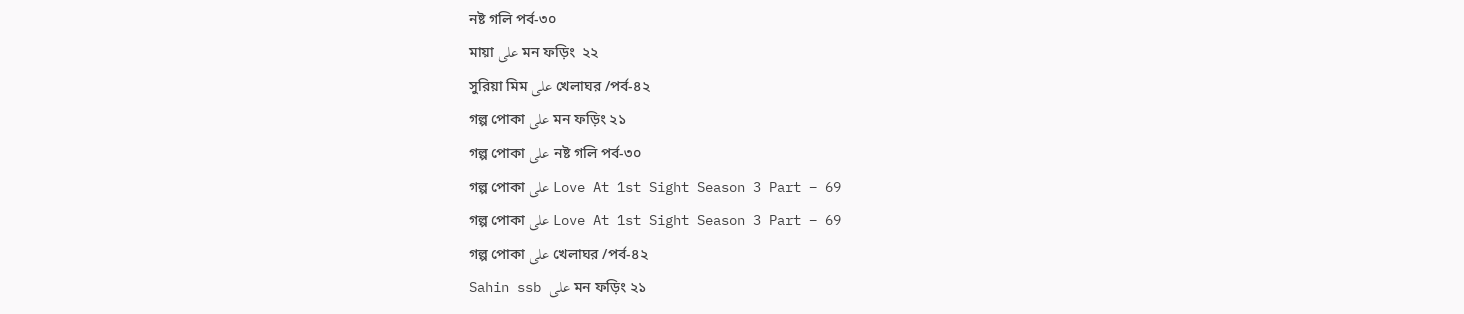নষ্ট গলি পর্ব-৩০
মায়া على মন ফড়িং  ২২
সুরিয়া মিম على খেলাঘর /পর্ব-৪২
গল্প পোকা على মন ফড়িং ২১
গল্প পোকা على নষ্ট গলি পর্ব-৩০
গল্প পোকা على Love At 1st Sight Season 3 Part – 69
গল্প পোকা على Love At 1st Sight Season 3 Part – 69
গল্প পোকা على খেলাঘর /পর্ব-৪২
Sahin ssb على মন ফড়িং ২১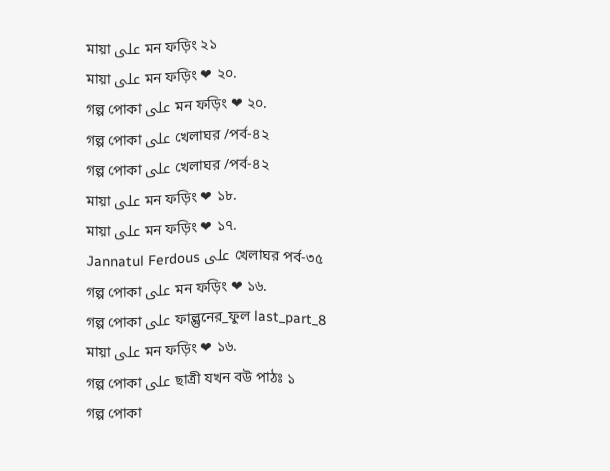মায়া على মন ফড়িং ২১
মায়া على মন ফড়িং ❤ ২০.
গল্প পোকা على মন ফড়িং ❤ ২০.
গল্প পোকা على খেলাঘর /পর্ব-৪২
গল্প পোকা على খেলাঘর /পর্ব-৪২
মায়া على মন ফড়িং ❤ ১৮.
মায়া على মন ফড়িং ❤ ১৭.
Jannatul Ferdous على খেলাঘর পর্ব-৩৫
গল্প পোকা على মন ফড়িং ❤ ১৬.
গল্প পোকা على ফাল্গুনের_ফুল last_part_8
মায়া على মন ফড়িং ❤ ১৬.
গল্প পোকা على ছাত্রী যখন বউ পাঠঃ ১
গল্প পোকা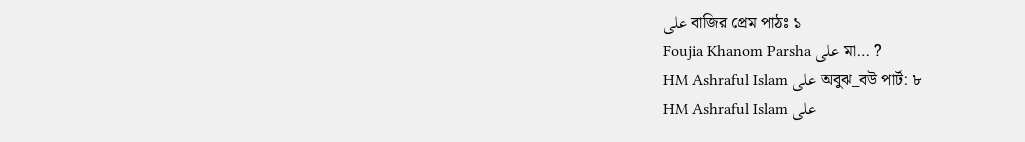على বাজির প্রেম পাঠঃ ১
Foujia Khanom Parsha على মা… ?
HM Ashraful Islam على অবুঝ_বউ পার্ট: ৮
HM Ashraful Islam على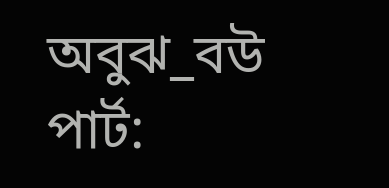অবুঝ_বউ পার্ট: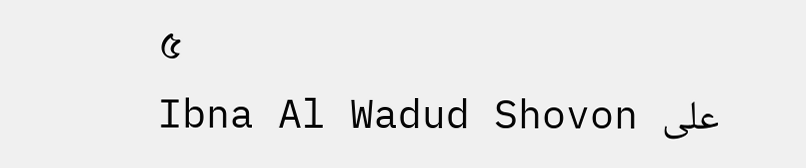৫
Ibna Al Wadud Shovon على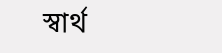স্বার্থ